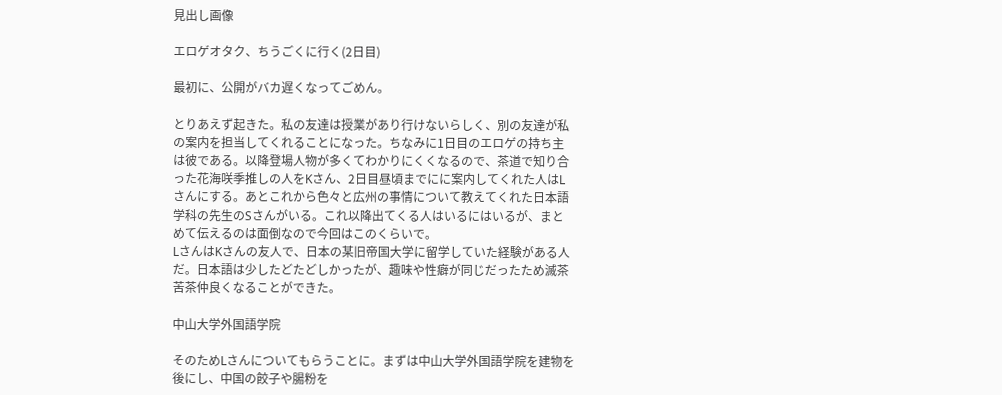見出し画像

エロゲオタク、ちうごくに行く(2日目)

最初に、公開がバカ遅くなってごめん。

とりあえず起きた。私の友達は授業があり行けないらしく、別の友達が私の案内を担当してくれることになった。ちなみに1日目のエロゲの持ち主は彼である。以降登場人物が多くてわかりにくくなるので、茶道で知り合った花海咲季推しの人をKさん、2日目昼頃までにに案内してくれた人はLさんにする。あとこれから色々と広州の事情について教えてくれた日本語学科の先生のSさんがいる。これ以降出てくる人はいるにはいるが、まとめて伝えるのは面倒なので今回はこのくらいで。
LさんはKさんの友人で、日本の某旧帝国大学に留学していた経験がある人だ。日本語は少したどたどしかったが、趣味や性癖が同じだったため滅茶苦茶仲良くなることができた。

中山大学外国語学院

そのためLさんについてもらうことに。まずは中山大学外国語学院を建物を後にし、中国の餃子や腸粉を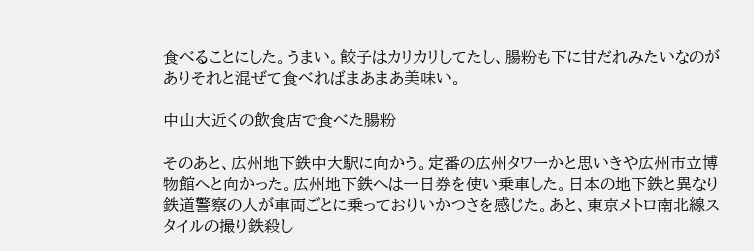食べることにした。うまい。餃子はカリカリしてたし、腸粉も下に甘だれみたいなのがありそれと混ぜて食べればまあまあ美味い。

中山大近くの飲食店で食べた腸粉

そのあと、広州地下鉄中大駅に向かう。定番の広州タワーかと思いきや広州市立博物館へと向かった。広州地下鉄へは一日券を使い乗車した。日本の地下鉄と異なり鉄道警察の人が車両ごとに乗っておりいかつさを感じた。あと、東京メトロ南北線スタイルの撮り鉄殺し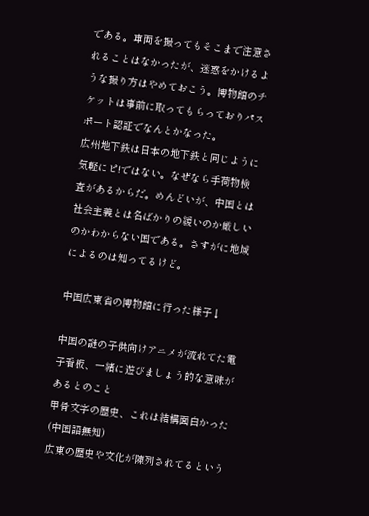である。車両を撮ってもそこまで注意されることはなかったが、迷惑をかけるような撮り方はやめておこう。博物館のチケットは事前に取ってもらっておりパスポート認証でなんとかなった。
広州地下鉄は日本の地下鉄と同じように気軽にピ!ではない。なぜなら手荷物検査があるからだ。めんどいが、中国とは社会主義とは名ばかりの緩いのか厳しいのかわからない国である。さすがに地域によるのは知ってるけど。

中国広東省の博物館に行った様子↓

中国の謎の子供向けアニメが流れてた電子看板、一緒に遊びましょう的な意味があるとのこと
甲骨文字の歴史、これは結構面白かった(中国語無知)
広東の歴史や文化が陳列されてるという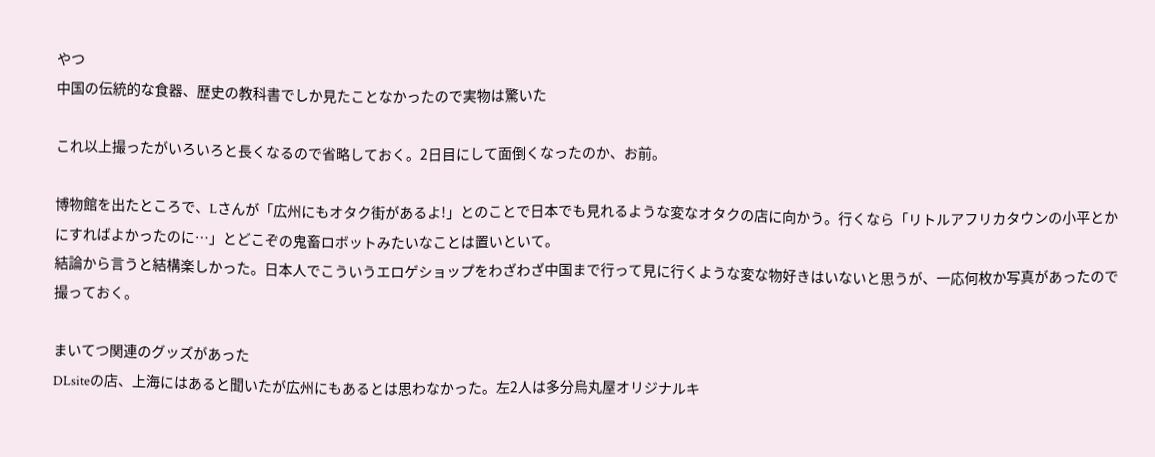やつ
中国の伝統的な食器、歴史の教科書でしか見たことなかったので実物は驚いた

これ以上撮ったがいろいろと長くなるので省略しておく。2日目にして面倒くなったのか、お前。

博物館を出たところで、Lさんが「広州にもオタク街があるよ!」とのことで日本でも見れるような変なオタクの店に向かう。行くなら「リトルアフリカタウンの小平とかにすればよかったのに…」とどこぞの鬼畜ロボットみたいなことは置いといて。
結論から言うと結構楽しかった。日本人でこういうエロゲショップをわざわざ中国まで行って見に行くような変な物好きはいないと思うが、一応何枚か写真があったので撮っておく。

まいてつ関連のグッズがあった
DLsiteの店、上海にはあると聞いたが広州にもあるとは思わなかった。左2人は多分烏丸屋オリジナルキ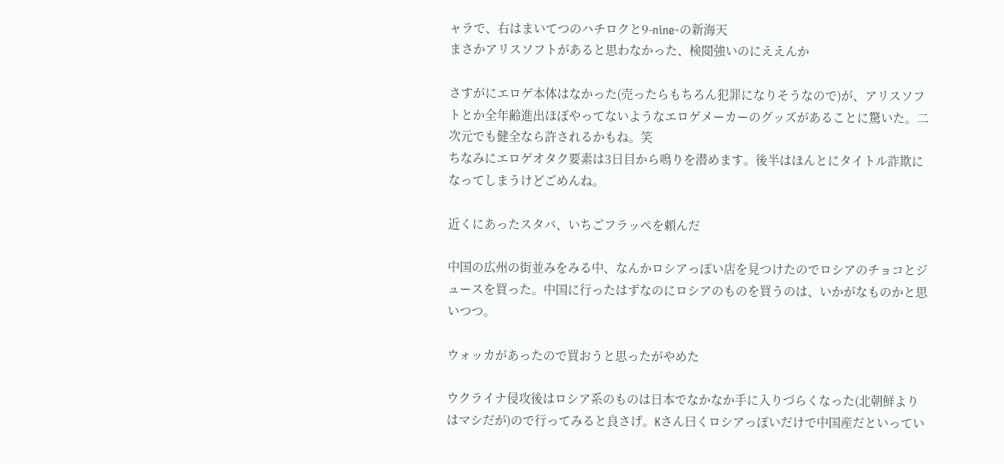ャラで、右はまいてつのハチロクと9-nine-の新海天
まさかアリスソフトがあると思わなかった、検閲強いのにええんか

さすがにエロゲ本体はなかった(売ったらもちろん犯罪になりそうなので)が、アリスソフトとか全年齢進出ほぼやってないようなエロゲメーカーのグッズがあることに驚いた。二次元でも健全なら許されるかもね。笑
ちなみにエロゲオタク要素は3日目から鳴りを潜めます。後半はほんとにタイトル詐欺になってしまうけどごめんね。

近くにあったスタバ、いちごフラッペを頼んだ

中国の広州の街並みをみる中、なんかロシアっぽい店を見つけたのでロシアのチョコとジュースを買った。中国に行ったはずなのにロシアのものを買うのは、いかがなものかと思いつつ。

ウォッカがあったので買おうと思ったがやめた

ウクライナ侵攻後はロシア系のものは日本でなかなか手に入りづらくなった(北朝鮮よりはマシだが)ので行ってみると良さげ。Kさん曰くロシアっぽいだけで中国産だといってい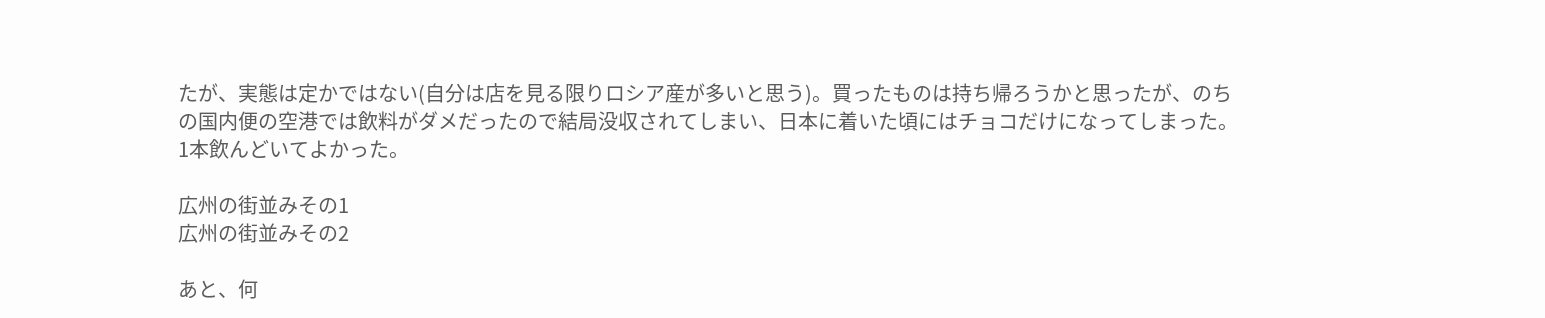たが、実態は定かではない(自分は店を見る限りロシア産が多いと思う)。買ったものは持ち帰ろうかと思ったが、のちの国内便の空港では飲料がダメだったので結局没収されてしまい、日本に着いた頃にはチョコだけになってしまった。1本飲んどいてよかった。

広州の街並みその1
広州の街並みその2

あと、何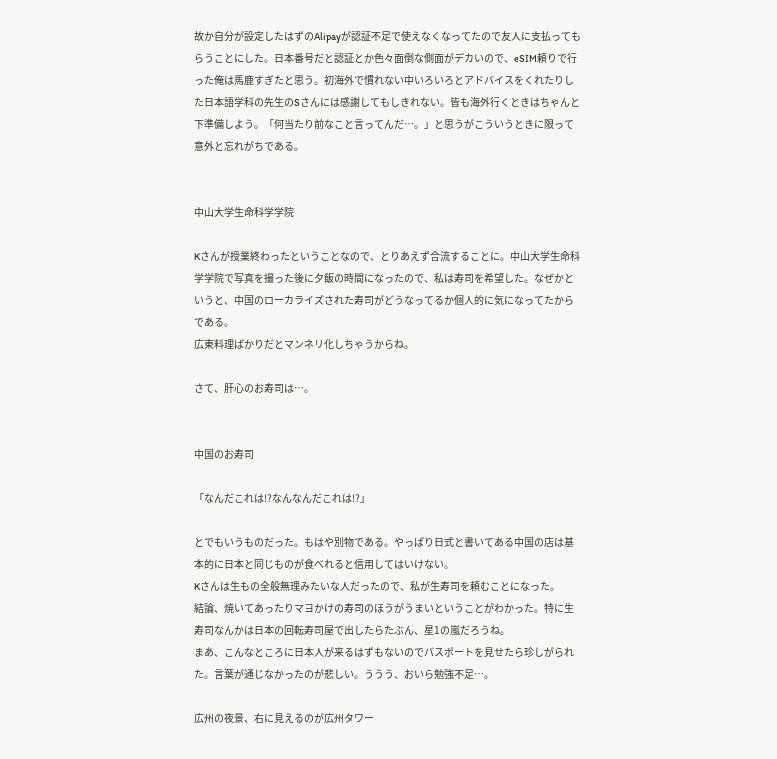故か自分が設定したはずのAlipayが認証不足で使えなくなってたので友人に支払ってもらうことにした。日本番号だと認証とか色々面倒な側面がデカいので、eSIM頼りで行った俺は馬鹿すぎたと思う。初海外で慣れない中いろいろとアドバイスをくれたりした日本語学科の先生のSさんには感謝してもしきれない。皆も海外行くときはちゃんと下準備しよう。「何当たり前なこと言ってんだ…。」と思うがこういうときに限って意外と忘れがちである。


中山大学生命科学学院

Kさんが授業終わったということなので、とりあえず合流することに。中山大学生命科学学院で写真を撮った後に夕飯の時間になったので、私は寿司を希望した。なぜかというと、中国のローカライズされた寿司がどうなってるか個人的に気になってたからである。
広東料理ばかりだとマンネリ化しちゃうからね。

さて、肝心のお寿司は…。


中国のお寿司

「なんだこれは!?なんなんだこれは!?」

とでもいうものだった。もはや別物である。やっぱり日式と書いてある中国の店は基本的に日本と同じものが食べれると信用してはいけない。
Kさんは生もの全般無理みたいな人だったので、私が生寿司を頼むことになった。
結論、焼いてあったりマヨかけの寿司のほうがうまいということがわかった。特に生寿司なんかは日本の回転寿司屋で出したらたぶん、星1の嵐だろうね。
まあ、こんなところに日本人が来るはずもないのでパスポートを見せたら珍しがられた。言葉が通じなかったのが悲しい。ううう、おいら勉強不足…。

広州の夜景、右に見えるのが広州タワー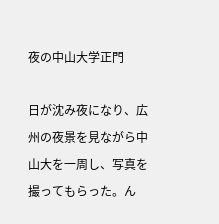夜の中山大学正門

日が沈み夜になり、広州の夜景を見ながら中山大を一周し、写真を撮ってもらった。ん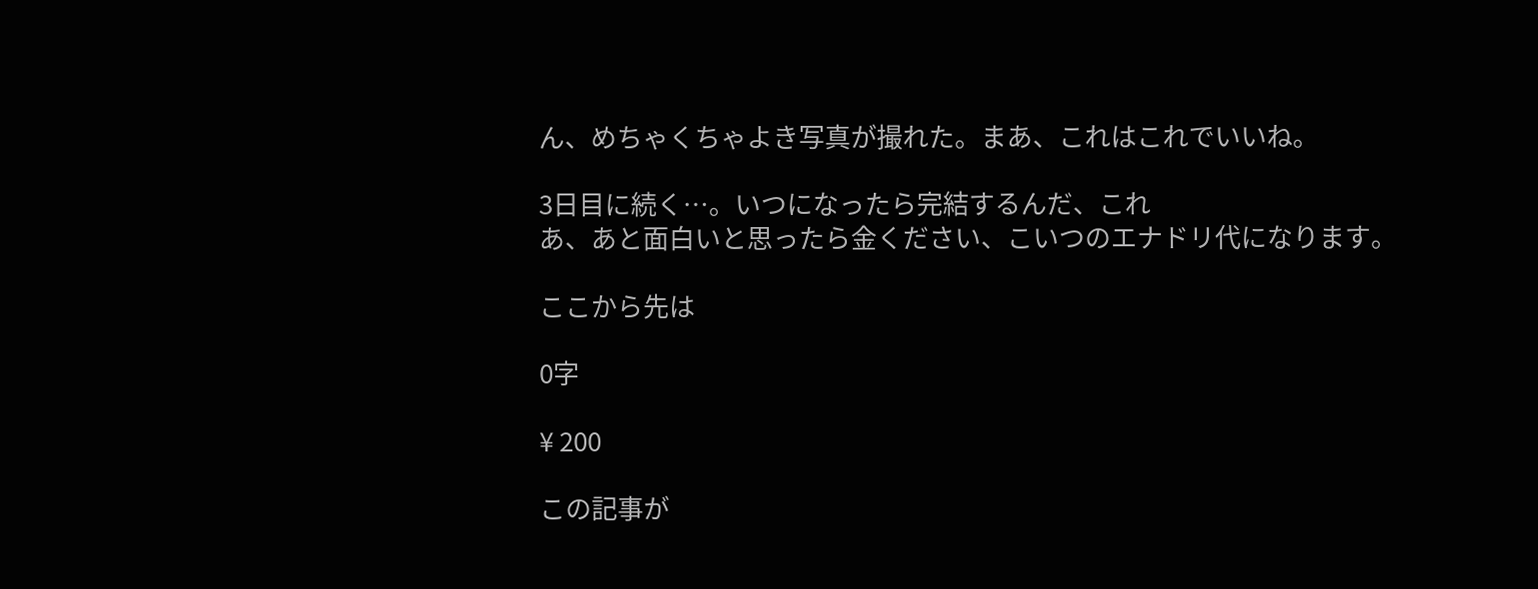ん、めちゃくちゃよき写真が撮れた。まあ、これはこれでいいね。

3日目に続く…。いつになったら完結するんだ、これ
あ、あと面白いと思ったら金ください、こいつのエナドリ代になります。

ここから先は

0字

¥ 200

この記事が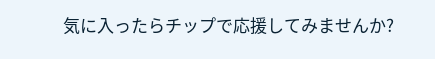気に入ったらチップで応援してみませんか?